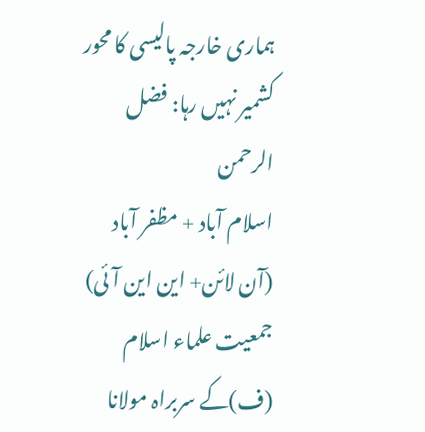ہماری خارجہ پالیسی کا محور کشمیر نہیں رہا: فضل الرحمن
اسلام آباد + مظفر آباد (آن لائن+ این این آئی) جمعیت علماء اسلام (ف)کے سربراہ مولانا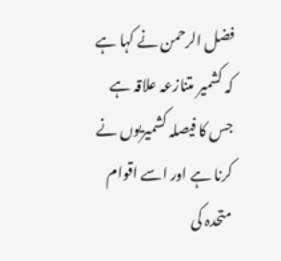فضل الرحمن نے کہا ہے کہ کشمیر متنازعہ علاقہ ہے جس کا فیصلہ کشمیریوں نے کرنا ہے اور اسے اقوام متحدہ کی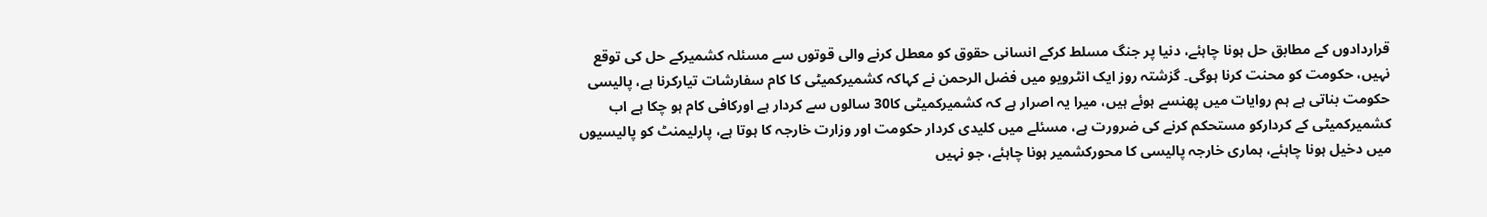قراردادوں کے مطابق حل ہونا چاہئے، دنیا پر جنگ مسلط کرکے انسانی حقوق کو معطل کرنے والی قوتوں سے مسئلہ کشمیرکے حل کی توقع نہیں، حکومت کو محنت کرنا ہوگی۔ گزشتہ روز ایک انٹرویو میں فضل الرحمن نے کہاکہ کشمیرکمیٹی کا کام سفارشات تیارکرنا ہے، پالیسی حکومت بناتی ہے ہم روایات میں پھنسے ہوئے ہیں، میرا یہ اصرار ہے کہ کشمیرکمیٹی کا30 سالوں سے کردار ہے اورکافی کام ہو چکا ہے اب کشمیرکمیٹی کے کردارکو مستحکم کرنے کی ضرورت ہے، مسئلے میں کلیدی کردار حکومت اور وزارت خارجہ کا ہوتا ہے، پارلیمنٹ کو پالیسیوں میں دخیل ہونا چاہئے، ہماری خارجہ پالیسی کا محورکشمیر ہونا چاہئے، جو نہیں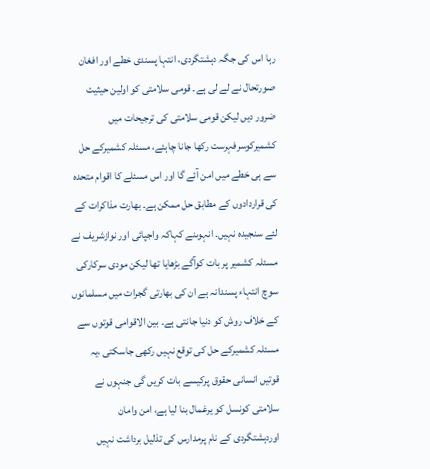رہا اس کی جگہ دہشتگردی، انتہا پسندی خطے اور افغان صورتحال نے لے لی ہے۔ قومی سلامتی کو اولین حیثیت ضرور دیں لیکن قومی سلامتی کی ترجیحات میں کشمیرکوسرفہرست رکھا جانا چاہئے، مسئلہ کشمیرکے حل سے ہی خطے میں امن آئے گا اور اس مسئلے کا اقوام متحدہ کی قراردادوں کے مطابق حل ممکن ہے۔ بھارت مذاکرات کے لئے سنجیدہ نہیں۔ انہوںنے کہاکہ واجپائی اور نوازشریف نے مسئلہ کشمیر پر بات کوآگے بڑھایا تھا لیکن مودی سرکارکی سوچ انتہاء پسندانہ ہے ان کی بھارتی گجرات میں مسلمانوں کے خلاف روش کو دنیا جانتی ہے۔ بین الاقوامی قوتوں سے مسئلہ کشمیرکے حل کی توقع نہیں رکھی جاسکتی ،یہ قوتیں انسانی حقوق پرکیسے بات کریں گی جنہوں نے سلامتی کونسل کو یرغمال بنا لیا ہے، امن وامان اوردہشتگردی کے نام پرمدارس کی تذلیل برداشت نہیں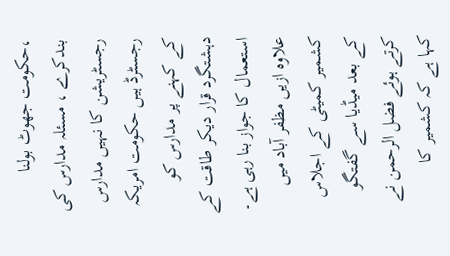،حکومت جھوٹ بولنا بندکرے ، مسئلہ مدارس کی رجسٹریشن کا نہیں مدارس رجسٹرڈ ہیں حکومت امریکہ کے کہنے پر مدارس کو دہشتگرد قرار دیکر طاقت کے استعمال کا جواز بنا رہی ہے۔ علاوہ ازیں مظفر آباد میں کشمیر کمیٹی کے اجلاس کے بعد میڈیا سے گفتگو کرتے ہوئے فضل الرحمن نے کہا ہے کہ کشمیر کا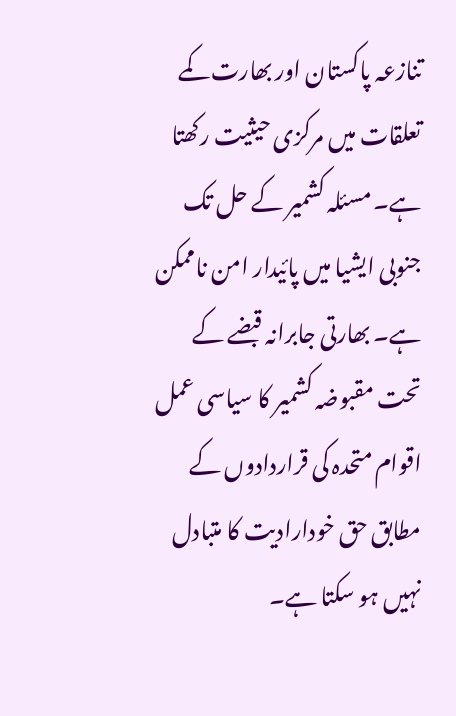تنازعہ پاکستان اور بھارت کمے تعلقات میں مرکزی حیثیت رکھتا ہے۔ مسئلہ کشمیر کے حل تک جنوبی ایشیا میں پائیدار امن ناممکن ہے۔ بھارتی جابرانہ قبضے کے تحت مقبوضہ کشمیر کا سیاسی عمل اقوام متحدہ کی قراردادوں کے مطابق حق خودارادیت کا متبادل نہیں ہو سکتا ہے۔